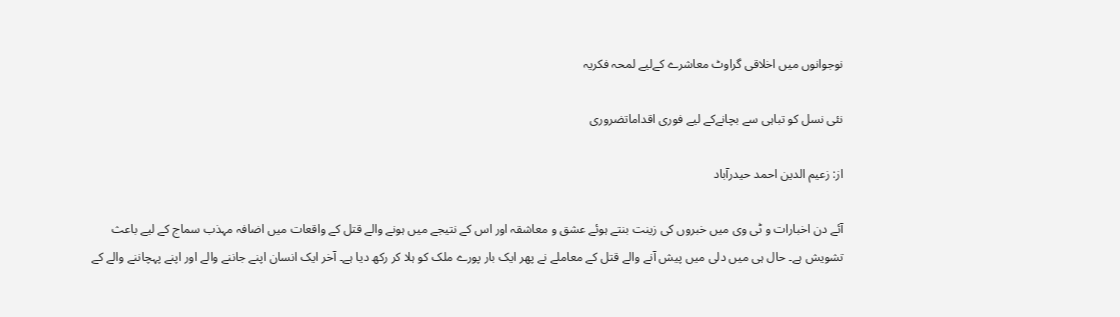نوجوانوں میں اخلاقی گراوٹ معاشرے کےلیے لمحہ فکریہ

نئی نسل کو تباہی سے بچانےکے لیے فوری اقداماتضروری

از: زعیم الدین احمد حیدرآباد

آئے دن اخبارات و ٹی وی میں خبروں کی زینت بنتے ہوئے عشق و معاشقہ اور اس کے نتیجے میں ہونے والے قتل کے واقعات میں اضافہ مہذب سماج کے لیے باعث تشویش ہے۔ حال ہی میں دلی میں پیش آنے والے قتل کے معاملے نے پھر ایک بار پورے ملک کو ہلا کر رکھ دیا ہے۔ آخر ایک انسان اپنے جاننے والے اور اپنے پہچاننے والے کے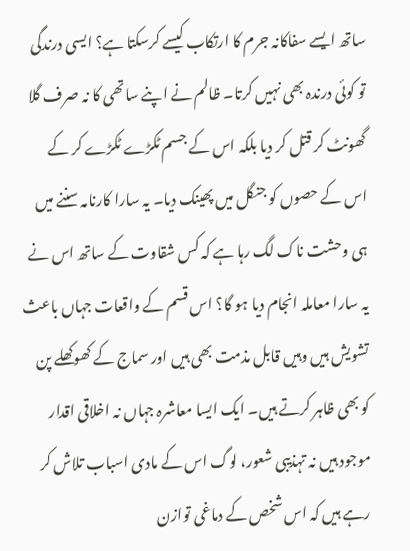ساتھ ایسے سفاکانہ جرم کا ارتکاب کیسے کرسکتا ہے؟ ایسی درندگی تو کوئی درندہ بھی نہیں کرتا۔ ظالم نے اپنے ساتھی کا نہ صرف گلا گھونٹ کر قتل کر دیا بلکہ اس کے جسم ٹکڑے ٹکڑے کر کے اس کے حصوں کو جنگل میں پھینک دیا۔ یہ سارا کارنامہ سننے میں ہی وحشت ناک لگ رہا ہے کہ کس شقاوت کے ساتھ اس نے یہ سارا معاملہ انجام دیا ہو گا؟ اس قسم کے واقعات جہاں باعث تشویش ہیں وہیں قابل مذمت بھی ہیں اور سماج کے کھوکھلے پن کو بھی ظاہر کرتے ہیں۔ ایک ایسا معاشرہ جہاں نہ اخلاقی اقدار موجود ہیں نہ تہذیبی شعور، لوگ اس کے مادی اسباب تلاش کر رہے ہیں کہ اس شخص کے دماغی توازن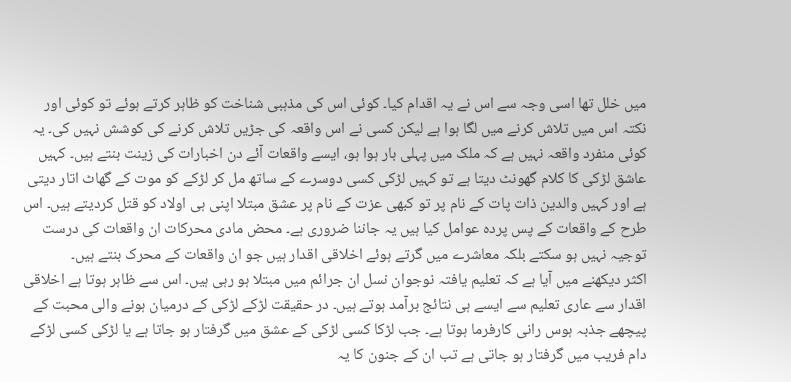میں خلل تھا اسی وجہ سے اس نے یہ اقدام کیا۔ کوئی اس کی مذہبی شناخت کو ظاہر کرتے ہوئے تو کوئی اور نکتہ اس میں تلاش کرنے میں لگا ہوا ہے لیکن کسی نے اس واقعہ کی جڑیں تلاش کرنے کی کوشش نہیں کی۔ یہ کوئی منفرد واقعہ نہیں ہے کہ ملک میں پہلی بار ہوا ہو، ایسے واقعات آئے دن اخبارات کی زینت بنتے ہیں۔ کہیں عاشق لڑکی کا کلام گھونٹ دیتا ہے تو کہیں لڑکی کسی دوسرے کے ساتھ مل کر لڑکے کو موت کے گھاٹ اتار دیتی ہے اور کہیں والدین ذات پات کے نام پر تو کبھی عزت کے نام پر عشق مبتلا اپنی ہی اولاد کو قتل کردیتے ہیں۔ اس طرح کے واقعات کے پس پردہ عوامل کیا ہیں یہ جاننا ضروری ہے۔ محض مادی محرکات ان واقعات کی درست توجیہ نہیں ہو سکتے بلکہ معاشرے میں گرتے ہوئے اخلاقی اقدار ہیں جو ان واقعات کے محرک بنتے ہیں۔
اکثر دیکھنے میں آیا ہے کہ تعلیم یافتہ نوجوان نسل ان جرائم میں مبتلا ہو رہی ہیں۔ اس سے ظاہر ہوتا ہے اخلاقی اقدار سے عاری تعلیم سے ایسے ہی نتائج برآمد ہوتے ہیں۔ در حقیقت لڑکے لڑکی کے درمیان ہونے والی محبت کے پیچھے جذبہ ہوس رانی کارفرما ہوتا ہے۔ جب لڑکا کسی لڑکی کے عشق میں گرفتار ہو جاتا ہے یا لڑکی کسی لڑکے دام فریب میں گرفتار ہو جاتی ہے تب ان کے جنون کا یہ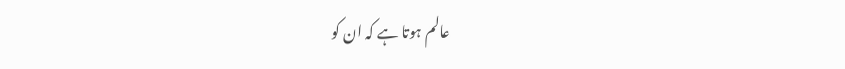عالم ہوتا ہے کہ ان کو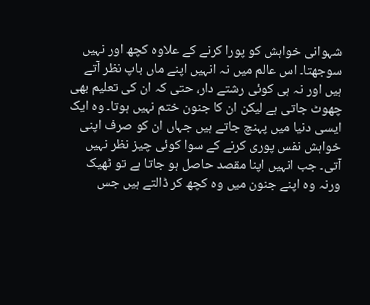شہوانی خواہش کو پورا کرنے کے علاوہ کچھ اور نہیں سوجھتا۔ اس عالم میں نہ انہیں اپنے ماں باپ نظر آتے ہیں اور نہ ہی کوئی رشتے دار، حتی کہ ان کی تعلیم بھی چھوٹ جاتی ہے لیکن ان کا جنون ختم نہیں ہوتا۔ وہ ایک ایسی دنیا میں پہنچ جاتے ہیں جہاں ان کو صرف اپنی خواہش نفس پوری کرنے کے سوا کوئی چیز نظر نہیں آتی۔ جب انہیں اپنا مقصد حاصل ہو جاتا ہے تو ٹھیک ورنہ وہ اپنے جنون میں وہ کچھ کر ڈالتے ہیں جس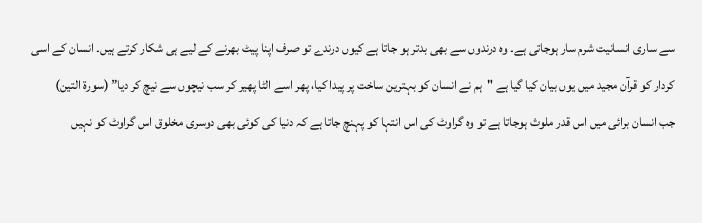سے ساری انسانیت شرم سار ہوجاتی ہے۔ وہ درندوں سے بھی بدتر ہو جاتا ہے کیوں درندے تو صرف اپنا پیٹ بھرنے کے لیے ہی شکار کرتے ہیں۔ انسان کے اسی کردار کو قرآن مجید میں یوں بیان کیا گیا ہے "ہم نے انسان کو بہترین ساخت پر پیدا کیا، پھر اسے الٹا پھیر کر سب نیچوں سے نیچ کر دیا” (سورۃ التین)
جب انسان برائی میں اس قدر ملوث ہوجاتا ہے تو وہ گراوٹ کی اس انتہا کو پہنچ جاتا ہے کہ دنیا کی کوئی بھی دوسری مخلوق اس گراوٹ کو نہیں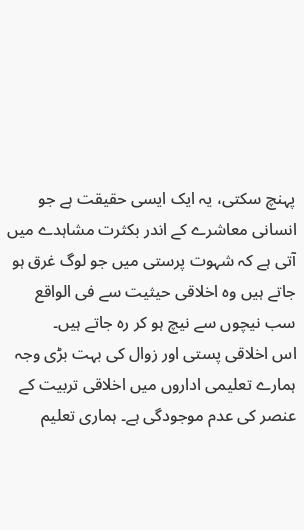پہنچ سکتی، یہ ایک ایسی حقیقت ہے جو انسانی معاشرے کے اندر بکثرت مشاہدے میں آتی ہے کہ شہوت پرستی میں جو لوگ غرق ہو جاتے ہیں وہ اخلاقی حیثیت سے فی الواقع سب نیچوں سے نیچ ہو کر رہ جاتے ہیں۔
اس اخلاقی پستی اور زوال کی بہت بڑی وجہ ہمارے تعلیمی اداروں میں اخلاقی تربیت کے عنصر کی عدم موجودگی ہے۔ ہماری تعلیم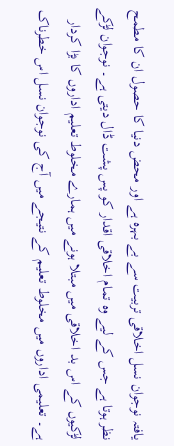یافتہ نوجوان نسل اخلاقی تربیت سے بے بہرہ ہے اور محض دنیا کا حصول ان کا مطمح نظر ہوتا ہے جس کے لیے وہ تمام اخلاقی اقدار کو پس پشت ڈال دیتی ہے۔ نوجوان لڑکے لڑکیوں کے اس بد اخلاقی میں مبتلا ہونے میں ہمارے مخلوط تعلیم اداروں کا بڑا کردار ہے۔ تعلیمی اداروں میں مخلوط تعلیم کے نتیجے میں آج کی نوجوان نسل اس خطرناک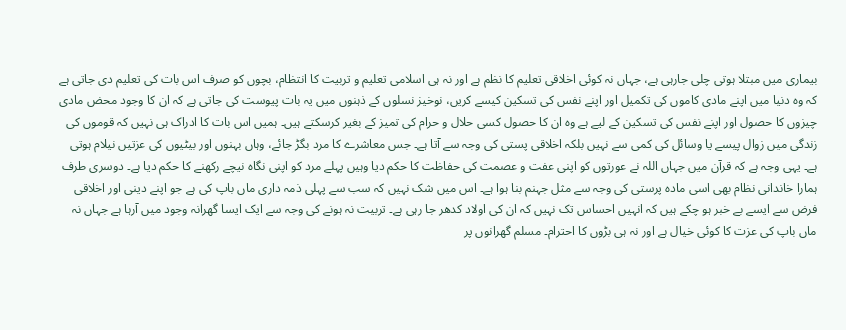بیماری میں مبتلا ہوتی چلی جارہی ہے، جہاں نہ کوئی اخلاقی تعلیم کا نظم ہے اور نہ ہی اسلامی تعلیم و تربیت کا انتظام، بچوں کو صرف اس بات کی تعلیم دی جاتی ہے کہ وہ دنیا میں اپنے مادی کاموں کی تکمیل اور اپنے نفس کی تسکین کیسے کریں، نوخیز نسلوں کے ذہنوں میں یہ بات پیوست کی جاتی ہے کہ ان کا وجود محض مادی چیزوں کا حصول اور اپنے نفس کی تسکین کے لیے ہے وہ ان کا حصول کسی حلال و حرام کی تمیز کے بغیر کرسکتے ہیں۔ ہمیں اس بات کا ادراک ہی نہیں کہ قوموں کی زندگی میں زوال پیسے یا وسائل کی کمی سے نہیں بلکہ اخلاقی پستی کی وجہ سے آتا ہے۔ جس معاشرے کا مرد بگڑ جائے، وہاں بہنوں اور بیٹیوں کی عزتیں نیلام ہوتی ہے۔ یہی وجہ ہے کہ قرآن میں جہاں اللہ نے عورتوں کو اپنی عفت و عصمت کی حفاظت کا حکم دیا وہیں پہلے مرد کو اپنی نگاہ نیچے رکھنے کا حکم دیا ہے۔ دوسری طرف ہمارا خاندانی نظام بھی اسی مادہ پرستی کی وجہ سے مثل جہنم بنا ہوا ہے۔ اس میں شک نہیں کہ سب سے پہلی ذمہ داری ماں باپ کی ہے جو اپنے دینی اور اخلاقی فرض سے ایسے بے خبر ہو چکے ہیں کہ انہیں احساس تک نہیں کہ ان کی اولاد کدھر جا رہی ہے۔ تربیت نہ ہونے کی وجہ سے ایک ایسا گھرانہ وجود میں آرہا ہے جہاں نہ ماں باپ کی عزت کا کوئی خیال ہے اور نہ ہی بڑوں کا احترام۔ مسلم گھرانوں پر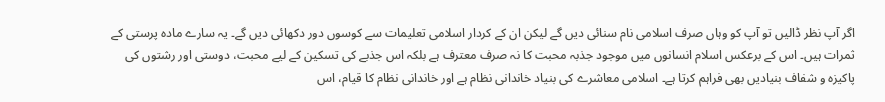اگر آپ نظر ڈالیں تو آپ کو وہاں صرف اسلامی نام سنائی دیں گے لیکن ان کے کردار اسلامی تعلیمات سے کوسوں دور دکھائی دیں گے۔ یہ سارے مادہ پرستی کے ثمرات ہیں۔ اس کے برعکس اسلام انسانوں میں موجود جذبہ محبت کا نہ صرف معترف ہے بلکہ اس جذبے کی تسکین کے لیے محبت، دوستی اور رشتوں کی پاکیزہ و شفاف بنیادیں بھی فراہم کرتا ہے۔ اسلامی معاشرے کی بنیاد خاندانی نظام ہے اور خاندانی نظام کا قیام، اس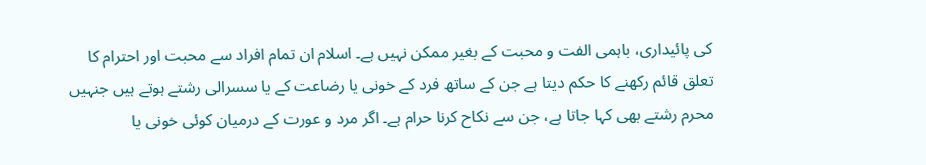کی پائیداری، باہمی الفت و محبت کے بغیر ممکن نہیں ہے۔ اسلام ان تمام افراد سے محبت اور احترام کا تعلق قائم رکھنے کا حکم دیتا ہے جن کے ساتھ فرد کے خونی یا رضاعت کے یا سسرالی رشتے ہوتے ہیں جنہیں محرم رشتے بھی کہا جاتا ہے، جن سے نکاح کرنا حرام ہے۔ اگر مرد و عورت کے درمیان کوئی خونی یا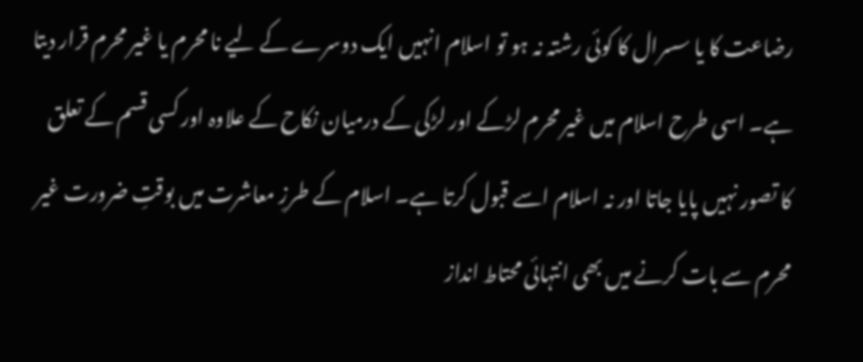رضاعت کا یا سسرال کا کوئی رشتہ نہ ہو تو اسلام انہیں ایک دوسرے کے لیے نا محرم یا غیر محرم قرار دیتا ہے۔ اسی طرح اسلام میں غیر محرم لڑکے اور لڑکی کے درمیان نکاح کے علاوہ اور کسی قسم کے تعلق کا تصور نہیں پایا جاتا اور نہ اسلام اسے قبول کرتا ہے۔ اسلام کے طرزِ معاشرت میں بوقتِ ضرورت غیر محرم سے بات کرنے میں بھی انتہائی محتاط انداز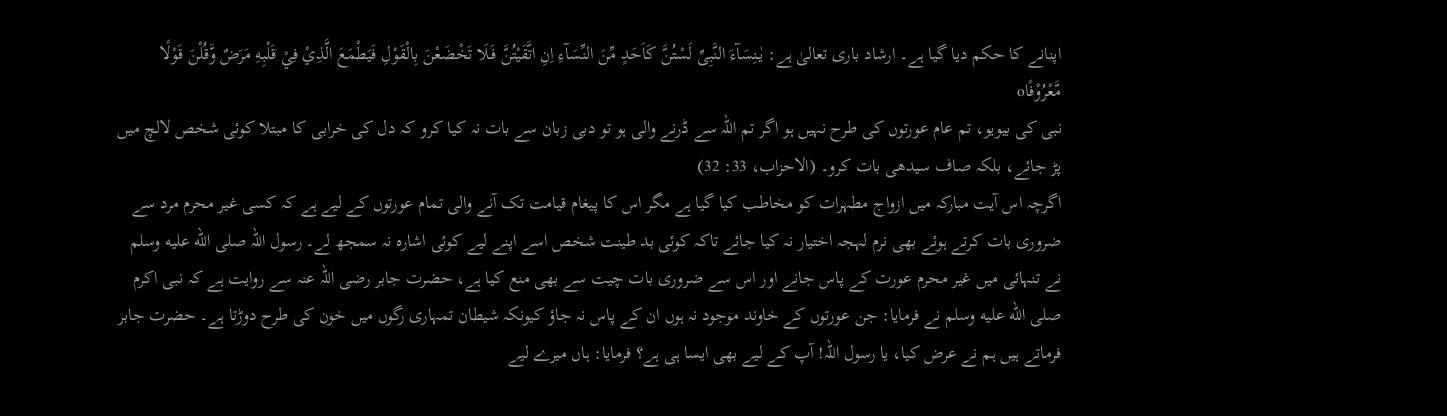اپنانے کا حکم دیا گیا ہے۔ ارشاد باری تعالیٰ ہے: يٰـنِسَآءَ النَّبِیِّ لَسْتُنَّ کَاَحَدٍ مِّنَ النِّسَآءِ اِنِ اتَّقَيْتُنَّ فَـلَا تَخْضَعْنَ بِالْقَوْلِ فَيَطْمَعَ الَّذِيْ فِيْ قَلْبِهِ مَرَضٌ وَّقُلْنَ قَوْلًا مَّعْرُوْفًاo
نبی کی بیویو، تم عام عورتوں کی طرح نہیں ہو اگر تم اللہ سے ڈرنے والی ہو تو دبی زبان سے بات نہ کیا کرو کہ دل کی خرابی کا مبتلا کوئی شخص لالچ میں پڑ جائے، بلکہ صاف سیدھی بات کرو۔ (الاحزاب، 33: 32)
اگرچہ اس آیت مبارکہ میں ازواج مطہرات کو مخاطب کیا گیا ہے مگر اس کا پیغام قیامت تک آنے والی تمام عورتوں کے لیے ہے کہ کسی غیر محرم مرد سے ضروری بات کرتے ہوئے بھی نرم لہجہ اختیار نہ کیا جائے تاکہ کوئی بد طینت شخص اسے اپنے لیے کوئی اشارہ نہ سمجھ لے۔ رسول اللہ صلى الله عليه وسلم نے تنہائی میں غیر محرم عورت کے پاس جانے اور اس سے ضروری بات چیت سے بھی منع کیا ہے، حضرت جابر رضی اللہ عنہ سے روایت ہے کہ نبی اکرم صلى الله عليه وسلم نے فرمایا: جن عورتوں کے خاوند موجود نہ ہوں ان کے پاس نہ جاؤ کیونکہ شیطان تمہاری رگوں میں خون کی طرح دوڑتا ہے۔ حضرت جابر فرماتے ہیں ہم نے عرض کیا، یا رسول اللہ! آپ کے لیے بھی ایسا ہی ہے؟ فرمایا: ہاں میرے لیے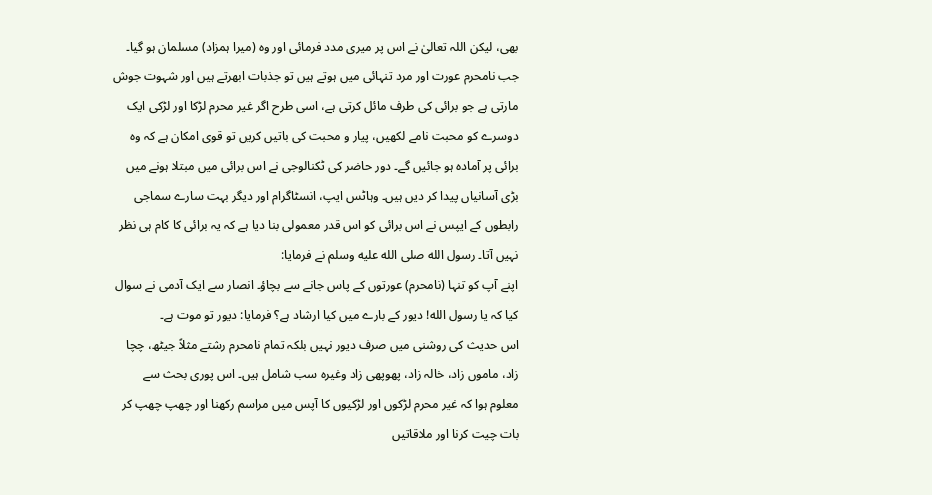بھی، لیکن اللہ تعالیٰ نے اس پر میری مدد فرمائی اور وہ (میرا ہمزاد) مسلمان ہو گیا۔
جب نامحرم عورت اور مرد تنہائی میں ہوتے ہیں تو جذبات ابھرتے ہیں اور شہوت جوش مارتی ہے جو برائی کی طرف مائل کرتی ہے، اسی طرح اگر غیر محرم لڑکا اور لڑکی ایک دوسرے کو محبت نامے لکھیں، پیار و محبت کی باتیں کریں تو قوی امکان ہے کہ وہ برائی پر آمادہ ہو جائیں گے۔ دور حاضر کی ٹکنالوجی نے اس برائی میں مبتلا ہونے میں بڑی آسانیاں پیدا کر دیں ہیں۔ وہاٹس ایپ، انسٹاگرام اور دیگر بہت سارے سماجی رابطوں کے ایپس نے اس برائی کو اس قدر معمولی بنا دیا ہے کہ یہ برائی کا کام ہی نظر نہیں آتا۔ رسول الله صلى الله عليه وسلم نے فرمایا:
اپنے آپ کو تنہا (نامحرم) عورتوں کے پاس جانے سے بچاؤ۔ انصار سے ایک آدمی نے سوال کیا کہ یا رسول الله! دیور کے بارے میں کیا ارشاد ہے؟ فرمایا: دیور تو موت ہے۔
اس حدیث کی روشنی میں صرف دیور نہیں بلکہ تمام نامحرم رشتے مثلاً جیٹھ، چچا زاد، ماموں زاد، خالہ زاد، پھوپھی زاد وغیرہ سب شامل ہیں۔ اس پوری بحث سے معلوم ہوا کہ غیر محرم لڑکوں اور لڑکیوں کا آپس میں مراسم رکھنا اور چھپ چھپ کر بات چیت کرنا اور ملاقاتیں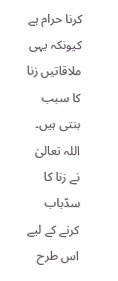کرنا حرام ہے کیونکہ یہی ملاقاتیں زنا کا سبب بنتی ہیں۔
اللہ تعالیٰ نے زنا کا سدّباب کرنے کے لیے اس طرح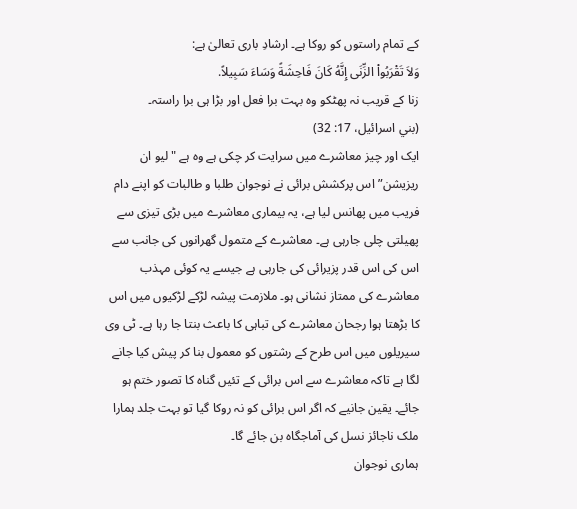کے تمام راستوں کو روکا ہے۔ ارشادِ باری تعالیٰ ہے:
وَلاَ تَقْرَبُواْ الزِّنَى إِنَّهُ كَانَ فَاحِشَةً وَسَاءَ سَبِيلاً.
زنا کے قریب نہ پھٹکو وہ بہت برا فعل اور بڑا ہی برا راستہ۔
(بني اسرائيل، 17: 32)
ایک اور چیز معاشرے میں سرایت کر چکی ہے وہ ہے "لیو ان ریزیشن” اس پرکشش برائی نے نوجوان طلبا و طالبات کو اپنے دام فریب میں پھانس لیا ہے، یہ بیماری معاشرے میں بڑی تیزی سے پھیلتی چلی جارہی ہے۔ معاشرے کے متمول گھرانوں کی جانب سے اس کی اس قدر پزیرائی کی جارہی ہے جیسے یہ کوئی مہذب معاشرے کی ممتاز نشانی ہو۔ ملازمت پیشہ لڑکے لڑکیوں میں اس کا بڑھتا ہوا رجحان معاشرے کی تباہی کا باعث بنتا جا رہا ہے۔ ٹی وی سیریلوں میں اس طرح کے رشتوں کو معمول بنا کر پیش کیا جانے لگا ہے تاکہ معاشرے سے اس برائی کے تئیں گناہ کا تصور ختم ہو جائے۔ یقین جانیے کہ اگر اس برائی کو نہ روکا گیا تو بہت جلد ہمارا ملک ناجائز نسل کی آماجگاہ بن جائے گا۔
ہماری نوجوان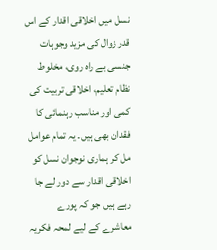نسل میں اخلاقی اقدار کے اس قدر زوال کی مزید وجوہات جنسی بے راہ روی، مخلوط نظام تعلیم، اخلاقی تربیت کی کمی اور مناسب رہنمائی کا فقدان بھی ہیں۔ یہ تمام عوامل مل کر ہماری نوجوان نسل کو اخلاقی اقدار سے دور لے جا رہے ہیں جو کہ پورے معاشرے کے لیے لمحہ فکریہ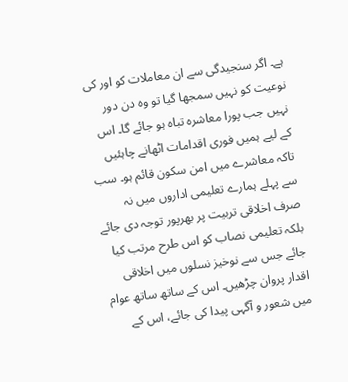ہے۔ اگر سنجیدگی سے ان معاملات کو اور کی نوعیت کو نہیں سمجھا گیا تو وہ دن دور نہیں جب پورا معاشرہ تباہ ہو جائے گا۔ اس کے لیے ہمیں فوری اقدامات اٹھانے چاہئیں تاکہ معاشرے میں امن سکون قائم ہو۔ سب سے پہلے ہمارے تعلیمی اداروں میں نہ صرف اخلاقی تربیت پر بھرپور توجہ دی جائے بلکہ تعلیمی نصاب کو اس طرح مرتب کیا جائے جس سے نوخیز نسلوں میں اخلاقی اقدار پروان چڑھیں۔ اس کے ساتھ ساتھ عوام میں شعور و آگہی پیدا کی جائے، اس کے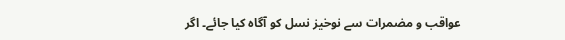عواقب و مضمرات سے نوخیز نسل کو آگاہ کیا جائے۔ اگر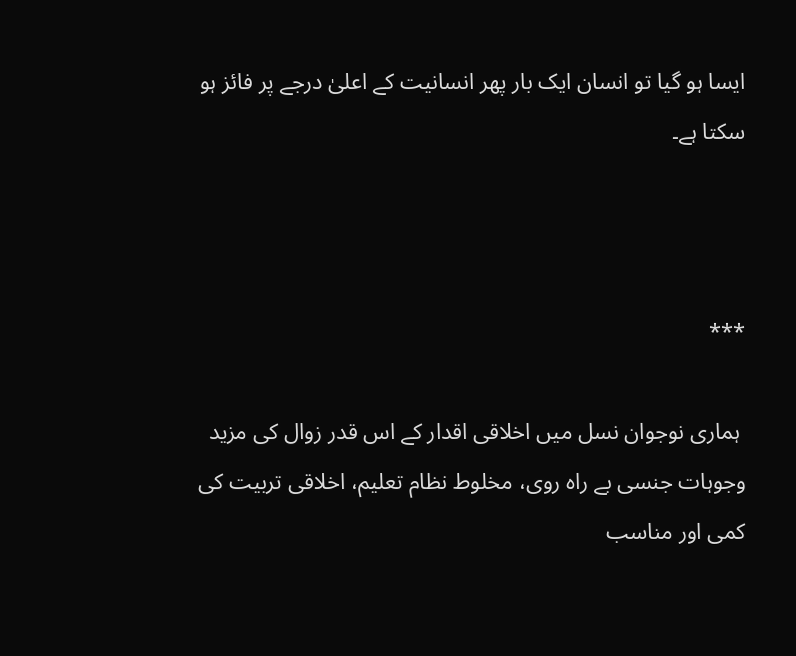ایسا ہو گیا تو انسان ایک بار پھر انسانیت کے اعلیٰ درجے پر فائز ہو سکتا ہے۔



***

 ہماری نوجوان نسل میں اخلاقی اقدار کے اس قدر زوال کی مزید وجوہات جنسی بے راہ روی، مخلوط نظام تعلیم، اخلاقی تربیت کی کمی اور مناسب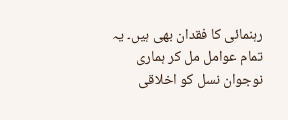رہنمائی کا فقدان بھی ہیں۔ یہ تمام عوامل مل کر ہماری نوجوان نسل کو اخلاقی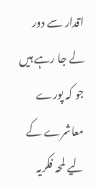اقدار سے دور لے جا رہے ہیں جو کہ پورے معاشرے کے لیے لمحہ فکریہ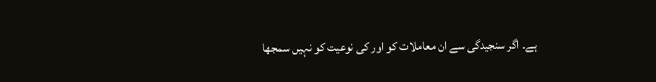ہے۔ اگر سنجیدگی سے ان معاملات کو اور کی نوعیت کو نہیں سمجھا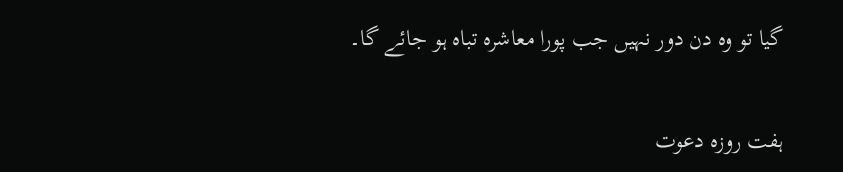گیا تو وہ دن دور نہیں جب پورا معاشرہ تباہ ہو جائے گا۔


ہفت روزہ دعوت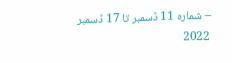– شمارہ 11 ڈسمبر تا 17 ڈسمبر 2022